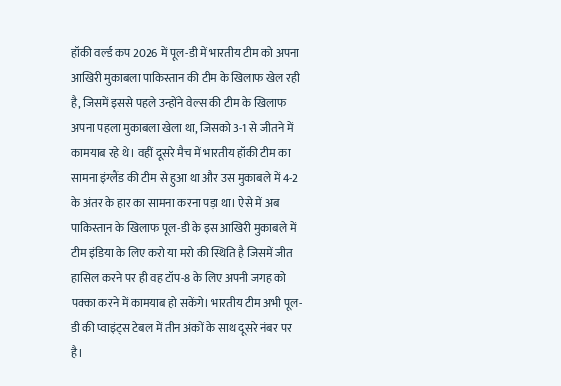हॉकी वर्ल्ड कप 2026 में पूल-डी में भारतीय टीम को अपना आखिरी मुकाबला पाकिस्तान की टीम के खिलाफ खेल रही है, जिसमें इससे पहले उन्होंने वेल्स की टीम के खिलाफ अपना पहला मुकाबला खेला था, जिसको 3-1 से जीतने में कामयाब रहे थे। वहीं दूसरे मैच में भारतीय हॉकी टीम का सामना इंग्लैंड की टीम से हुआ था और उस मुकाबले में 4-2 के अंतर के हार का सामना करना पड़ा था। ऐसे में अब पाकिस्तान के खिलाफ पूल-डी के इस आखिरी मुकाबले में टीम इंडिया के लिए करो या मरो की स्थिति है जिसमें जीत हासिल करने पर ही वह टॉप-8 के लिए अपनी जगह को पक्का करने में कामयाब हो सकेंगे। भारतीय टीम अभी पूल-डी की प्वाइंट्स टेबल में तीन अंकों के साथ दूसरे नंबर पर है।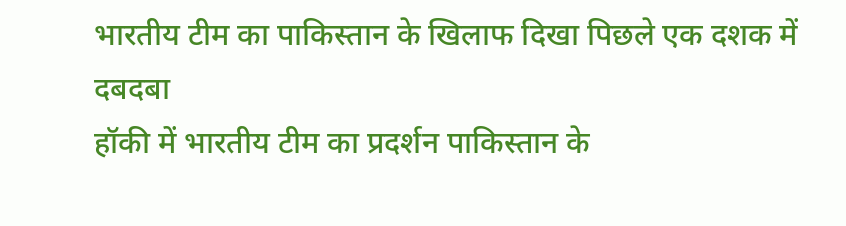भारतीय टीम का पाकिस्तान के खिलाफ दिखा पिछले एक दशक में दबदबा
हॉकी में भारतीय टीम का प्रदर्शन पाकिस्तान के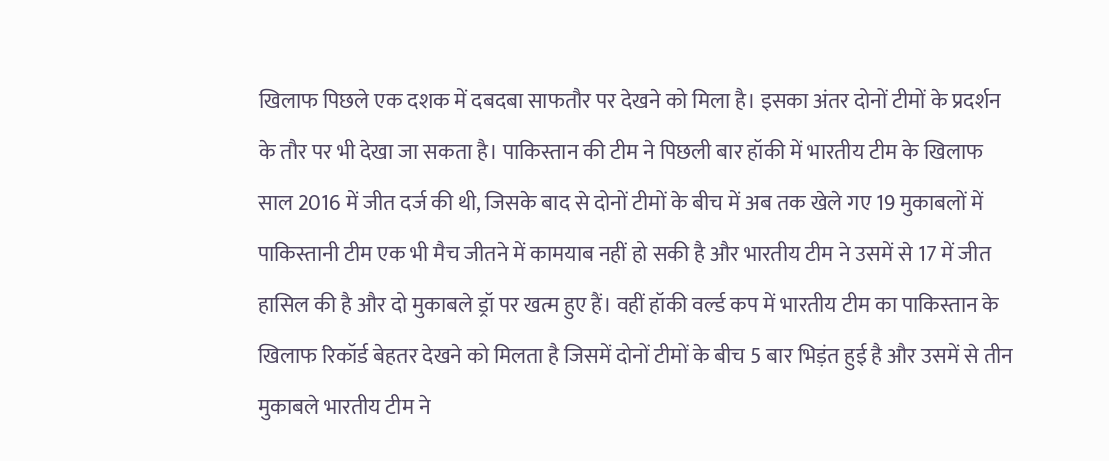खिलाफ पिछले एक दशक में दबदबा साफतौर पर देखने को मिला है। इसका अंतर दोनों टीमों के प्रदर्शन के तौर पर भी देखा जा सकता है। पाकिस्तान की टीम ने पिछली बार हॉकी में भारतीय टीम के खिलाफ साल 2016 में जीत दर्ज की थी, जिसके बाद से दोनों टीमों के बीच में अब तक खेले गए 19 मुकाबलों में पाकिस्तानी टीम एक भी मैच जीतने में कामयाब नहीं हो सकी है और भारतीय टीम ने उसमें से 17 में जीत हासिल की है और दो मुकाबले ड्रॉ पर खत्म हुए हैं। वहीं हॉकी वर्ल्ड कप में भारतीय टीम का पाकिस्तान के खिलाफ रिकॉर्ड बेहतर देखने को मिलता है जिसमें दोनों टीमों के बीच 5 बार भिड़ंत हुई है और उसमें से तीन मुकाबले भारतीय टीम ने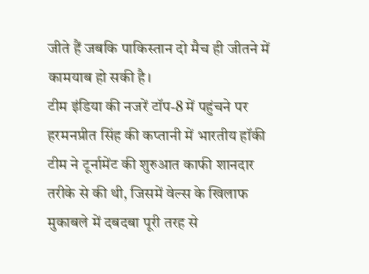जीते हैं जबकि पाकिस्तान दो मैच ही जीतने में कामयाब हो सकी है।
टीम इंडिया की नजरें टॉप-8 में पहुंचने पर
हरमनप्रीत सिंह की कप्तानी में भारतीय हॉकी टीम ने टूर्नामेंट की शुरुआत काफी शानदार तरीके से की थी, जिसमें वेल्स के खिलाफ मुकाबले में दबदबा पूरी तरह से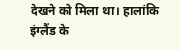देखने को मिला था। हालांकि इंग्लैंड के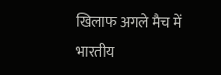खिलाफ अगले मैच में भारतीय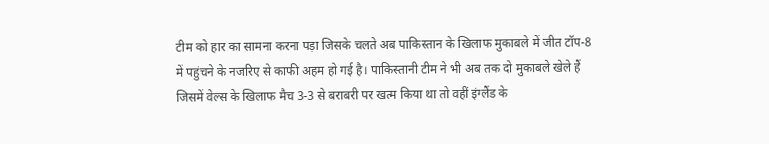टीम को हार का सामना करना पड़ा जिसके चलते अब पाकिस्तान के खिलाफ मुकाबले में जीत टॉप-8 में पहुंचने के नजरिए से काफी अहम हो गई है। पाकिस्तानी टीम ने भी अब तक दो मुकाबले खेले हैं जिसमें वेल्स के खिलाफ मैच 3-3 से बराबरी पर खत्म किया था तो वहीं इंग्लैंड के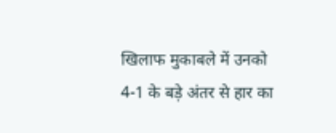खिलाफ मुकाबले में उनको 4-1 के बड़े अंतर से हार का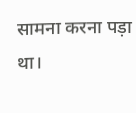सामना करना पड़ा था।